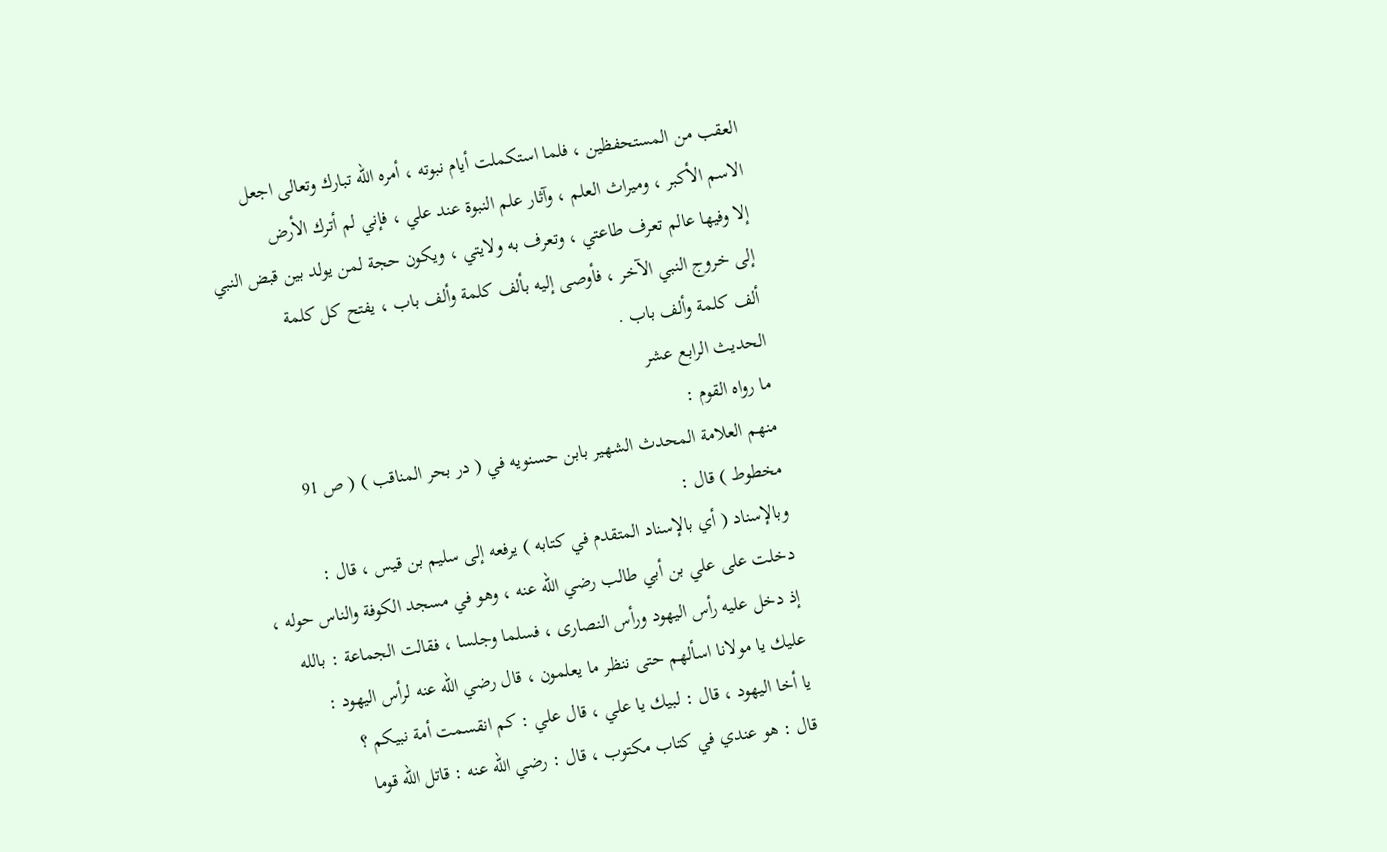العقب من المستحفظين ، فلما استكملت أيام نبوته ، أمره الله تبارك وتعالى اجعل
الاسم الأكبر ، وميراث العلم ، وآثار علم النبوة عند علي ، فإني لم أترك الأرض
إلا وفيها عالم تعرف طاعتي ، وتعرف به ولايتي ، ويكون حجة لمن يولد بين قبض النبي إلى خروج النبي الآخر ، فأوصى إليه بألف كلمة وألف باب ، يفتح كل كلمة
ألف كلمة وألف باب .
الحديث الرابع عشر
ما رواه القوم :
منهم العلامة المحدث الشهير بابن حسنويه في ( در بحر المناقب ) ( ص 91
مخطوط ) قال :
وبالإسناد ( أي بالإسناد المتقدم في كتابه ) يرفعه إلى سليم بن قيس ، قال :
دخلت على علي بن أبي طالب رضي الله عنه ، وهو في مسجد الكوفة والناس حوله ،
إذ دخل عليه رأس اليهود ورأس النصارى ، فسلما وجلسا ، فقالت الجماعة : بالله
عليك يا مولانا اسألهم حتى ننظر ما يعلمون ، قال رضي الله عنه لرأس اليهود :
يا أخا اليهود ، قال : لبيك يا علي ، قال علي : كم انقسمت أمة نبيكم ؟
قال : هو عندي في كتاب مكتوب ، قال : رضي الله عنه : قاتل الله قوما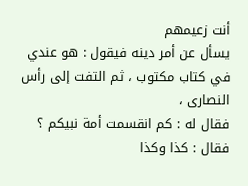أنت زعيمهم
يسأل عن أمر دينه فيقول : هو عندي في كتاب مكتوب ، ثم التفت إلى رأس النصارى ،
فقال له : كم انقسمت أمة نبيكم ؟ فقال : كذا وكذا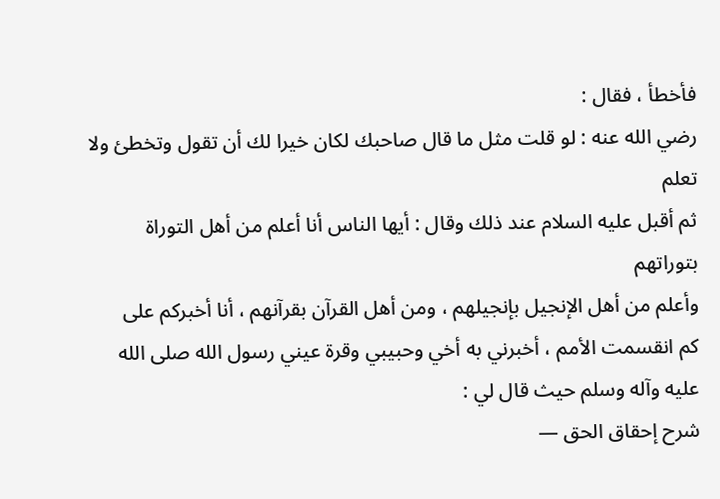فأخطأ ، فقال :
رضي الله عنه : لو قلت مثل ما قال صاحبك لكان خيرا لك أن تقول وتخطئ ولا تعلم
ثم أقبل عليه السلام عند ذلك وقال : أيها الناس أنا أعلم من أهل التوراة بتوراتهم
وأعلم من أهل الإنجيل بإنجيلهم ، ومن أهل القرآن بقرآنهم ، أنا أخبركم على
كم انقسمت الأمم ، أخبرني به أخي وحبيبي وقرة عيني رسول الله صلى الله عليه وآله وسلم حيث قال لي :
شرح إحقاق الحق —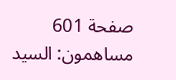صفحة 601
مساهمون: السيد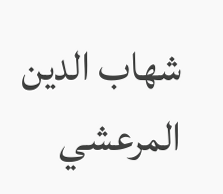شهاب الدين المرعشي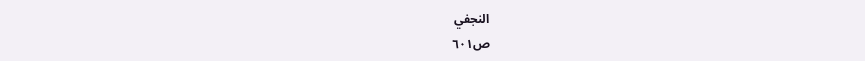النجفي
ص٦٠١